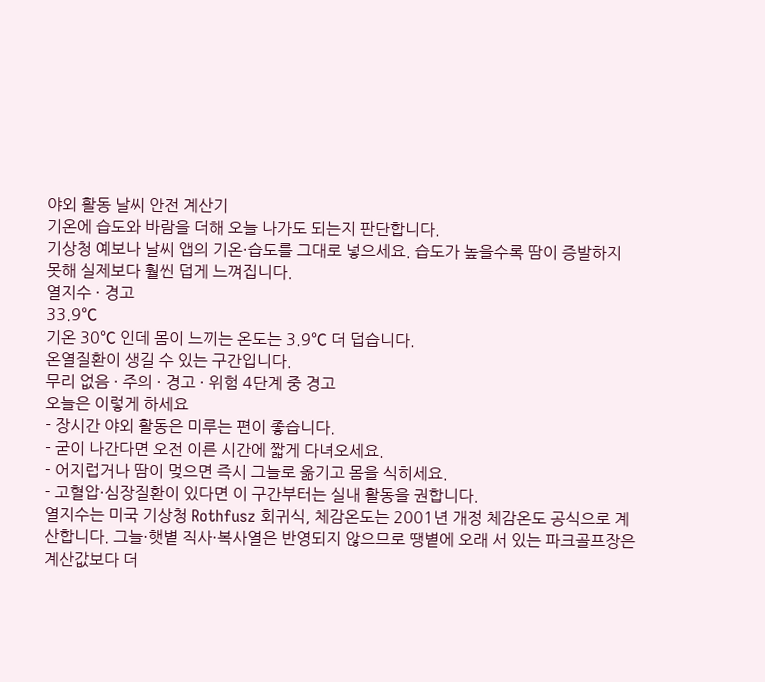야외 활동 날씨 안전 계산기
기온에 습도와 바람을 더해 오늘 나가도 되는지 판단합니다.
기상청 예보나 날씨 앱의 기온·습도를 그대로 넣으세요. 습도가 높을수록 땀이 증발하지 못해 실제보다 훨씬 덥게 느껴집니다.
열지수 · 경고
33.9℃
기온 30℃ 인데 몸이 느끼는 온도는 3.9℃ 더 덥습니다.
온열질환이 생길 수 있는 구간입니다.
무리 없음 · 주의 · 경고 · 위험 4단계 중 경고
오늘은 이렇게 하세요
- 장시간 야외 활동은 미루는 편이 좋습니다.
- 굳이 나간다면 오전 이른 시간에 짧게 다녀오세요.
- 어지럽거나 땀이 멎으면 즉시 그늘로 옮기고 몸을 식히세요.
- 고혈압·심장질환이 있다면 이 구간부터는 실내 활동을 권합니다.
열지수는 미국 기상청 Rothfusz 회귀식, 체감온도는 2001년 개정 체감온도 공식으로 계산합니다. 그늘·햇볕 직사·복사열은 반영되지 않으므로 땡볕에 오래 서 있는 파크골프장은 계산값보다 더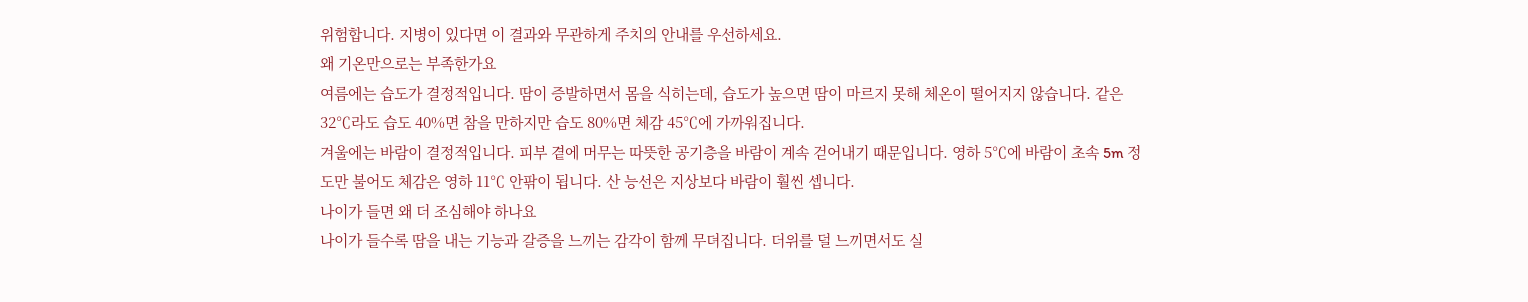위험합니다. 지병이 있다면 이 결과와 무관하게 주치의 안내를 우선하세요.
왜 기온만으로는 부족한가요
여름에는 습도가 결정적입니다. 땀이 증발하면서 몸을 식히는데, 습도가 높으면 땀이 마르지 못해 체온이 떨어지지 않습니다. 같은 32℃라도 습도 40%면 참을 만하지만 습도 80%면 체감 45℃에 가까워집니다.
겨울에는 바람이 결정적입니다. 피부 곁에 머무는 따뜻한 공기층을 바람이 계속 걷어내기 때문입니다. 영하 5℃에 바람이 초속 5m 정도만 불어도 체감은 영하 11℃ 안팎이 됩니다. 산 능선은 지상보다 바람이 훨씬 셉니다.
나이가 들면 왜 더 조심해야 하나요
나이가 들수록 땀을 내는 기능과 갈증을 느끼는 감각이 함께 무뎌집니다. 더위를 덜 느끼면서도 실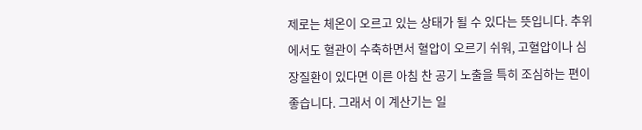제로는 체온이 오르고 있는 상태가 될 수 있다는 뜻입니다. 추위에서도 혈관이 수축하면서 혈압이 오르기 쉬워, 고혈압이나 심장질환이 있다면 이른 아침 찬 공기 노출을 특히 조심하는 편이 좋습니다. 그래서 이 계산기는 일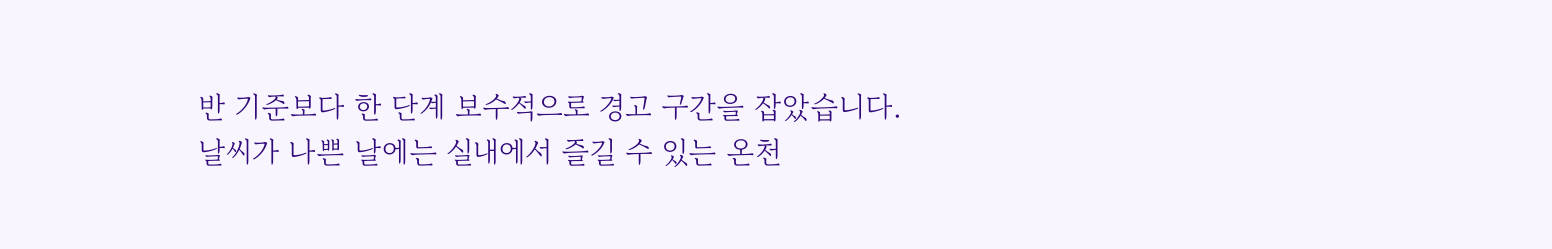반 기준보다 한 단계 보수적으로 경고 구간을 잡았습니다.
날씨가 나쁜 날에는 실내에서 즐길 수 있는 온천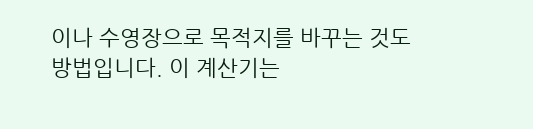이나 수영장으로 목적지를 바꾸는 것도 방법입니다. 이 계산기는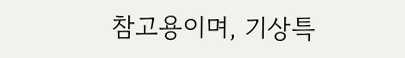참고용이며, 기상특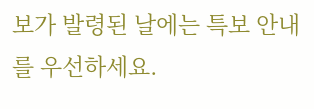보가 발령된 날에는 특보 안내를 우선하세요.